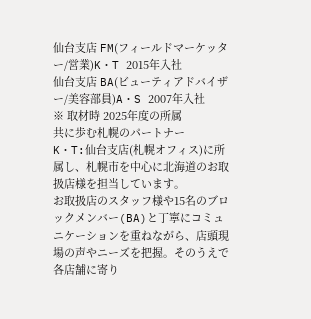仙台支店 FM(フィールドマーケッター/営業)K・T 2015年入社
仙台支店 BA(ビューティアドバイザー/美容部員)A・S 2007年入社
※ 取材時 2025年度の所属
共に歩む札幌のパートナー
K・T:仙台支店(札幌オフィス)に所属し、札幌市を中心に北海道のお取扱店様を担当しています。
お取扱店のスタッフ様や15名のブロックメンバー(BA)と丁寧にコミュニケーションを重ねながら、店頭現場の声やニーズを把握。そのうえで各店舗に寄り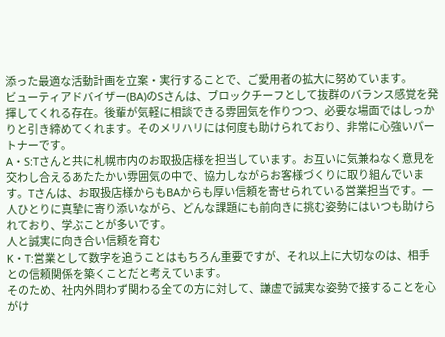添った最適な活動計画を立案・実行することで、ご愛用者の拡大に努めています。
ビューティアドバイザー(BA)のSさんは、ブロックチーフとして抜群のバランス感覚を発揮してくれる存在。後輩が気軽に相談できる雰囲気を作りつつ、必要な場面ではしっかりと引き締めてくれます。そのメリハリには何度も助けられており、非常に心強いパートナーです。
A・S:Tさんと共に札幌市内のお取扱店様を担当しています。お互いに気兼ねなく意見を交わし合えるあたたかい雰囲気の中で、協力しながらお客様づくりに取り組んでいます。Tさんは、お取扱店様からもBAからも厚い信頼を寄せられている営業担当です。一人ひとりに真摯に寄り添いながら、どんな課題にも前向きに挑む姿勢にはいつも助けられており、学ぶことが多いです。
人と誠実に向き合い信頼を育む
K・T:営業として数字を追うことはもちろん重要ですが、それ以上に大切なのは、相手との信頼関係を築くことだと考えています。
そのため、社内外問わず関わる全ての方に対して、謙虚で誠実な姿勢で接することを心がけ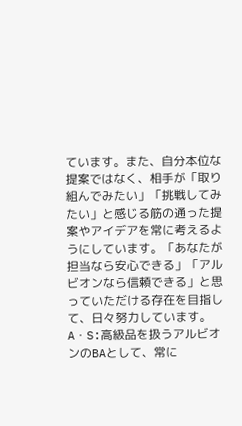ています。また、自分本位な提案ではなく、相手が「取り組んでみたい」「挑戦してみたい」と感じる筋の通った提案やアイデアを常に考えるようにしています。「あなたが担当なら安心できる」「アルビオンなら信頼できる」と思っていただける存在を目指して、日々努力しています。
A・S:高級品を扱うアルビオンのBAとして、常に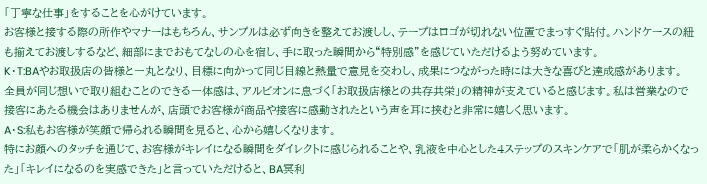「丁寧な仕事」をすることを心がけています。
お客様と接する際の所作やマナーはもちろん、サンプルは必ず向きを整えてお渡しし、テープはロゴが切れない位置でまっすぐ貼付。ハンドケースの紐も揃えてお渡しするなど、細部にまでおもてなしの心を宿し、手に取った瞬間から“特別感”を感じていただけるよう努めています。
K・T:BAやお取扱店の皆様と一丸となり、目標に向かって同じ目線と熱量で意見を交わし、成果につながった時には大きな喜びと達成感があります。
全員が同じ想いで取り組むことのできる一体感は、アルビオンに息づく「お取扱店様との共存共栄」の精神が支えていると感じます。私は営業なので接客にあたる機会はありませんが、店頭でお客様が商品や接客に感動されたという声を耳に挟むと非常に嬉しく思います。
A・S:私もお客様が笑顔で帰られる瞬間を見ると、心から嬉しくなります。
特にお顔へのタッチを通じて、お客様がキレイになる瞬間をダイレクトに感じられることや、乳液を中心とした4ステップのスキンケアで「肌が柔らかくなった」「キレイになるのを実感できた」と言っていただけると、BA冥利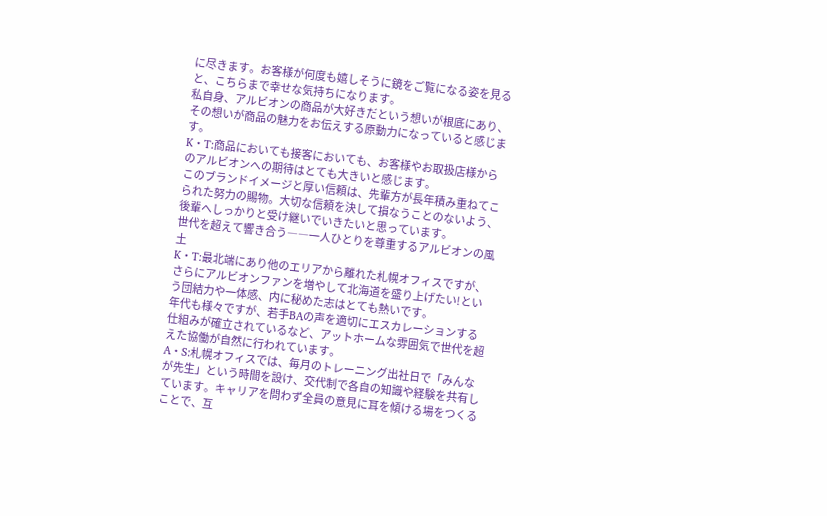に尽きます。お客様が何度も嬉しそうに鏡をご覧になる姿を見ると、こちらまで幸せな気持ちになります。
私自身、アルビオンの商品が大好きだという想いが根底にあり、その想いが商品の魅力をお伝えする原動力になっていると感じます。
K・T:商品においても接客においても、お客様やお取扱店様からのアルビオンへの期待はとても大きいと感じます。
このブランドイメージと厚い信頼は、先輩方が長年積み重ねてこられた努力の賜物。大切な信頼を決して損なうことのないよう、後輩へしっかりと受け継いでいきたいと思っています。
世代を超えて響き合う――一人ひとりを尊重するアルビオンの風土
K・T:最北端にあり他のエリアから離れた札幌オフィスですが、さらにアルビオンファンを増やして北海道を盛り上げたい!という団結力や一体感、内に秘めた志はとても熱いです。
年代も様々ですが、若手BAの声を適切にエスカレーションする仕組みが確立されているなど、アットホームな雰囲気で世代を超えた協働が自然に行われています。
A・S:札幌オフィスでは、毎月のトレーニング出社日で「みんなが先生」という時間を設け、交代制で各自の知識や経験を共有しています。キャリアを問わず全員の意見に耳を傾ける場をつくることで、互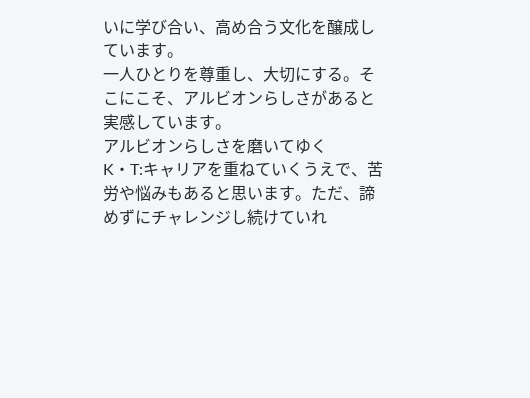いに学び合い、高め合う文化を醸成しています。
一人ひとりを尊重し、大切にする。そこにこそ、アルビオンらしさがあると実感しています。
アルビオンらしさを磨いてゆく
K・T:キャリアを重ねていくうえで、苦労や悩みもあると思います。ただ、諦めずにチャレンジし続けていれ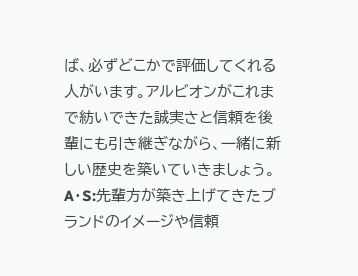ば、必ずどこかで評価してくれる人がいます。アルビオンがこれまで紡いできた誠実さと信頼を後輩にも引き継ぎながら、一緒に新しい歴史を築いていきましょう。
A・S:先輩方が築き上げてきたブランドのイメージや信頼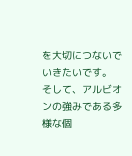を大切につないでいきたいです。
そして、アルビオンの強みである多様な個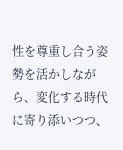性を尊重し合う姿勢を活かしながら、変化する時代に寄り添いつつ、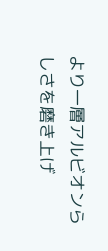より一層アルビオンらしさを磨き上げ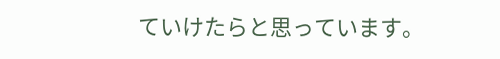ていけたらと思っています。